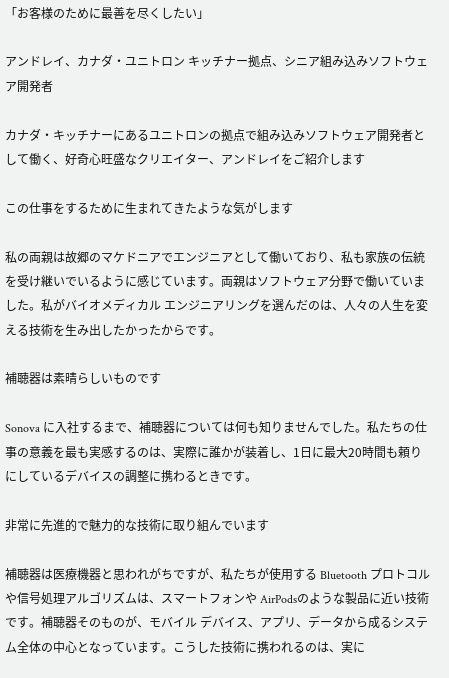「お客様のために最善を尽くしたい」

アンドレイ、カナダ・ユニトロン キッチナー拠点、シニア組み込みソフトウェア開発者

カナダ・キッチナーにあるユニトロンの拠点で組み込みソフトウェア開発者として働く、好奇心旺盛なクリエイター、アンドレイをご紹介します

この仕事をするために生まれてきたような気がします

私の両親は故郷のマケドニアでエンジニアとして働いており、私も家族の伝統を受け継いでいるように感じています。両親はソフトウェア分野で働いていました。私がバイオメディカル エンジニアリングを選んだのは、人々の人生を変える技術を生み出したかったからです。

補聴器は素晴らしいものです

Sonova に入社するまで、補聴器については何も知りませんでした。私たちの仕事の意義を最も実感するのは、実際に誰かが装着し、1日に最大20時間も頼りにしているデバイスの調整に携わるときです。

非常に先進的で魅力的な技術に取り組んでいます

補聴器は医療機器と思われがちですが、私たちが使用する Bluetooth プロトコルや信号処理アルゴリズムは、スマートフォンや AirPodsのような製品に近い技術です。補聴器そのものが、モバイル デバイス、アプリ、データから成るシステム全体の中心となっています。こうした技術に携われるのは、実に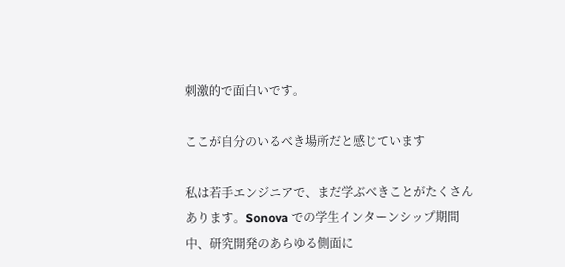刺激的で面白いです。

ここが自分のいるべき場所だと感じています

私は若手エンジニアで、まだ学ぶべきことがたくさんあります。Sonova での学生インターンシップ期間中、研究開発のあらゆる側面に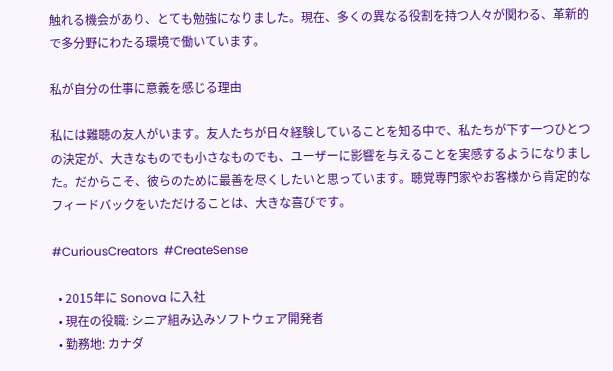触れる機会があり、とても勉強になりました。現在、多くの異なる役割を持つ人々が関わる、革新的で多分野にわたる環境で働いています。

私が自分の仕事に意義を感じる理由

私には難聴の友人がいます。友人たちが日々経験していることを知る中で、私たちが下す一つひとつの決定が、大きなものでも小さなものでも、ユーザーに影響を与えることを実感するようになりました。だからこそ、彼らのために最善を尽くしたいと思っています。聴覚専門家やお客様から肯定的なフィードバックをいただけることは、大きな喜びです。

#CuriousCreators  #CreateSense

  • 2015年に Sonova に入社
  • 現在の役職: シニア組み込みソフトウェア開発者
  • 勤務地: カナダ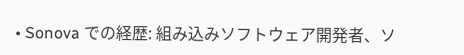• Sonova での経歴: 組み込みソフトウェア開発者、ソ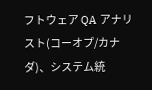フトウェア QA アナリスト(コーオプ/カナダ)、システム統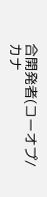合開発者(コーオプ/カナ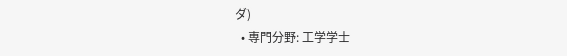ダ)
  • 専門分野: 工学学士